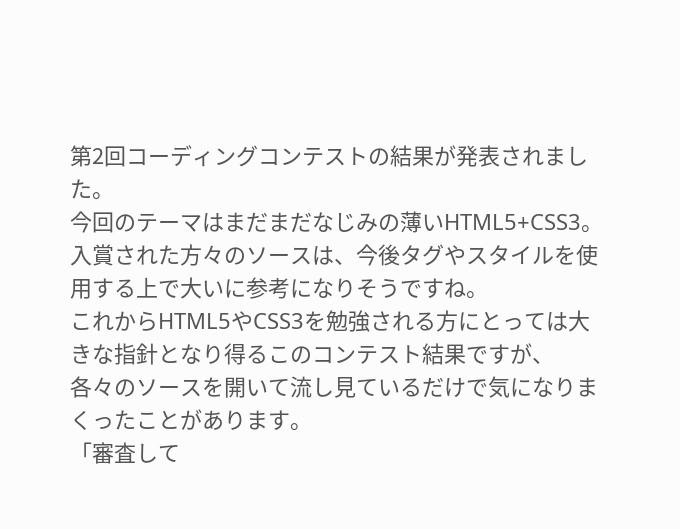第2回コーディングコンテストの結果が発表されました。
今回のテーマはまだまだなじみの薄いHTML5+CSS3。
入賞された方々のソースは、今後タグやスタイルを使用する上で大いに参考になりそうですね。
これからHTML5やCSS3を勉強される方にとっては大きな指針となり得るこのコンテスト結果ですが、
各々のソースを開いて流し見ているだけで気になりまくったことがあります。
「審査して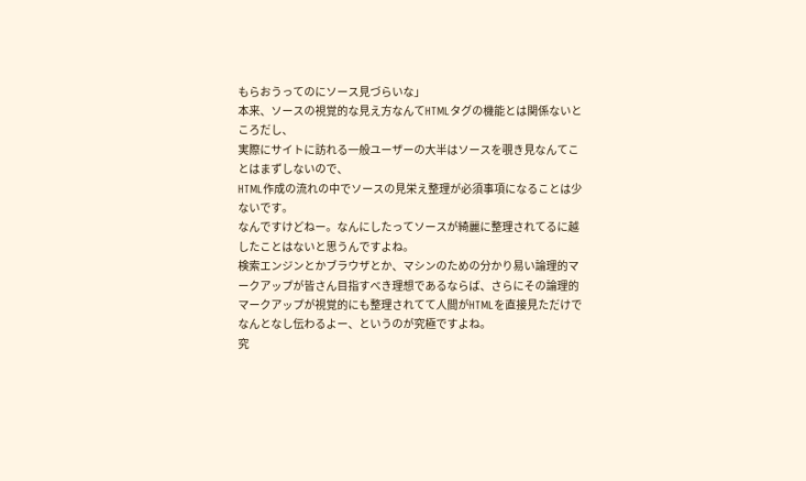もらおうってのにソース見づらいな」
本来、ソースの視覚的な見え方なんてHTMLタグの機能とは関係ないところだし、
実際にサイトに訪れる一般ユーザーの大半はソースを覗き見なんてことはまずしないので、
HTML作成の流れの中でソースの見栄え整理が必須事項になることは少ないです。
なんですけどねー。なんにしたってソースが綺麗に整理されてるに越したことはないと思うんですよね。
検索エンジンとかブラウザとか、マシンのための分かり易い論理的マークアップが皆さん目指すべき理想であるならば、さらにその論理的マークアップが視覚的にも整理されてて人間がHTMLを直接見ただけでなんとなし伝わるよー、というのが究極ですよね。
究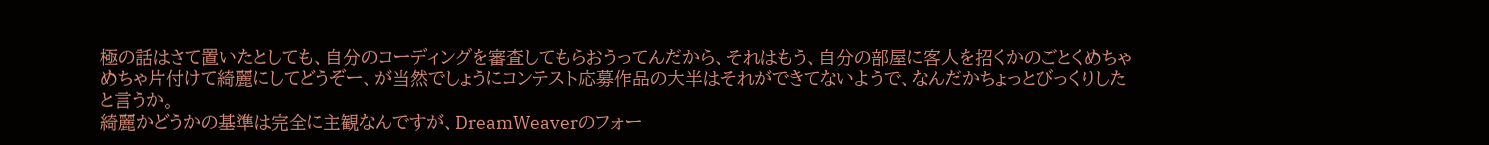極の話はさて置いたとしても、自分のコーディングを審査してもらおうってんだから、それはもう、自分の部屋に客人を招くかのごとくめちゃめちゃ片付けて綺麗にしてどうぞー、が当然でしょうにコンテスト応募作品の大半はそれができてないようで、なんだかちょっとびっくりしたと言うか。
綺麗かどうかの基準は完全に主観なんですが、DreamWeaverのフォー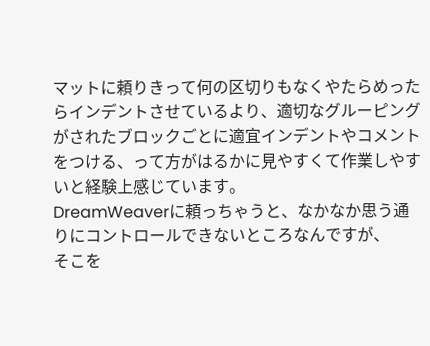マットに頼りきって何の区切りもなくやたらめったらインデントさせているより、適切なグルーピングがされたブロックごとに適宜インデントやコメントをつける、って方がはるかに見やすくて作業しやすいと経験上感じています。
DreamWeaverに頼っちゃうと、なかなか思う通りにコントロールできないところなんですが、
そこを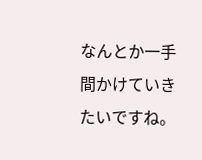なんとか一手間かけていきたいですね。